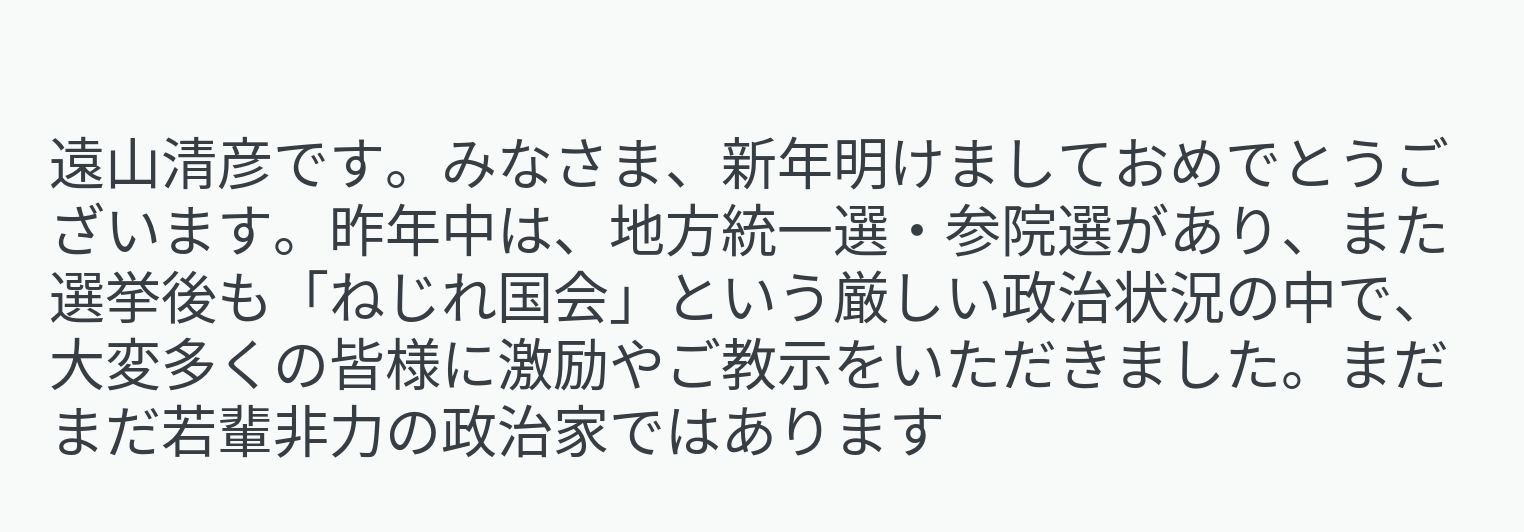遠山清彦です。みなさま、新年明けましておめでとうございます。昨年中は、地方統一選・参院選があり、また選挙後も「ねじれ国会」という厳しい政治状況の中で、大変多くの皆様に激励やご教示をいただきました。まだまだ若輩非力の政治家ではあります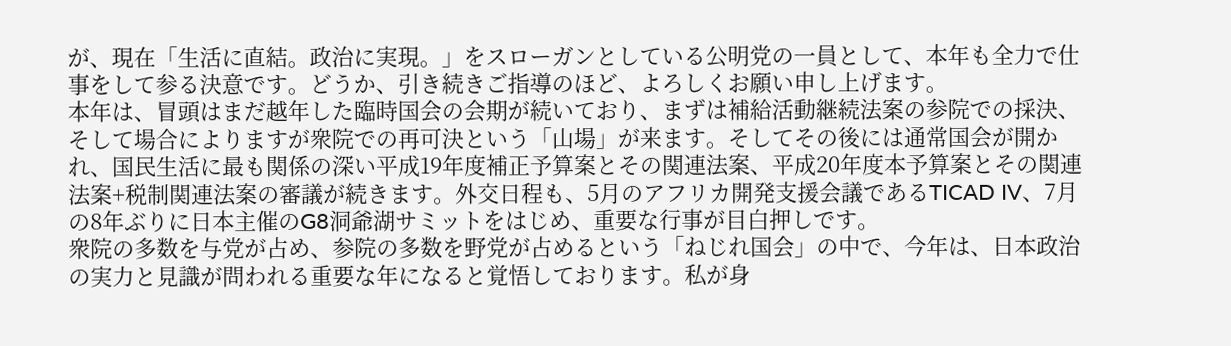が、現在「生活に直結。政治に実現。」をスローガンとしている公明党の一員として、本年も全力で仕事をして参る決意です。どうか、引き続きご指導のほど、よろしくお願い申し上げます。
本年は、冒頭はまだ越年した臨時国会の会期が続いており、まずは補給活動継続法案の参院での採決、そして場合によりますが衆院での再可決という「山場」が来ます。そしてその後には通常国会が開かれ、国民生活に最も関係の深い平成19年度補正予算案とその関連法案、平成20年度本予算案とその関連法案+税制関連法案の審議が続きます。外交日程も、5月のアフリカ開発支援会議であるTICAD IV、7月の8年ぶりに日本主催のG8洞爺湖サミットをはじめ、重要な行事が目白押しです。
衆院の多数を与党が占め、参院の多数を野党が占めるという「ねじれ国会」の中で、今年は、日本政治の実力と見識が問われる重要な年になると覚悟しております。私が身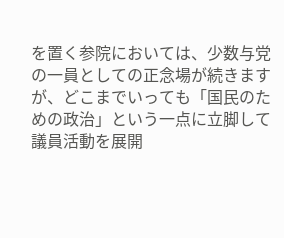を置く参院においては、少数与党の一員としての正念場が続きますが、どこまでいっても「国民のための政治」という一点に立脚して議員活動を展開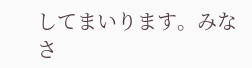してまいります。みなさ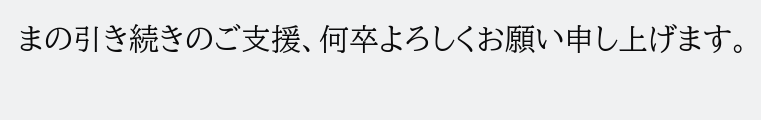まの引き続きのご支援、何卒よろしくお願い申し上げます。